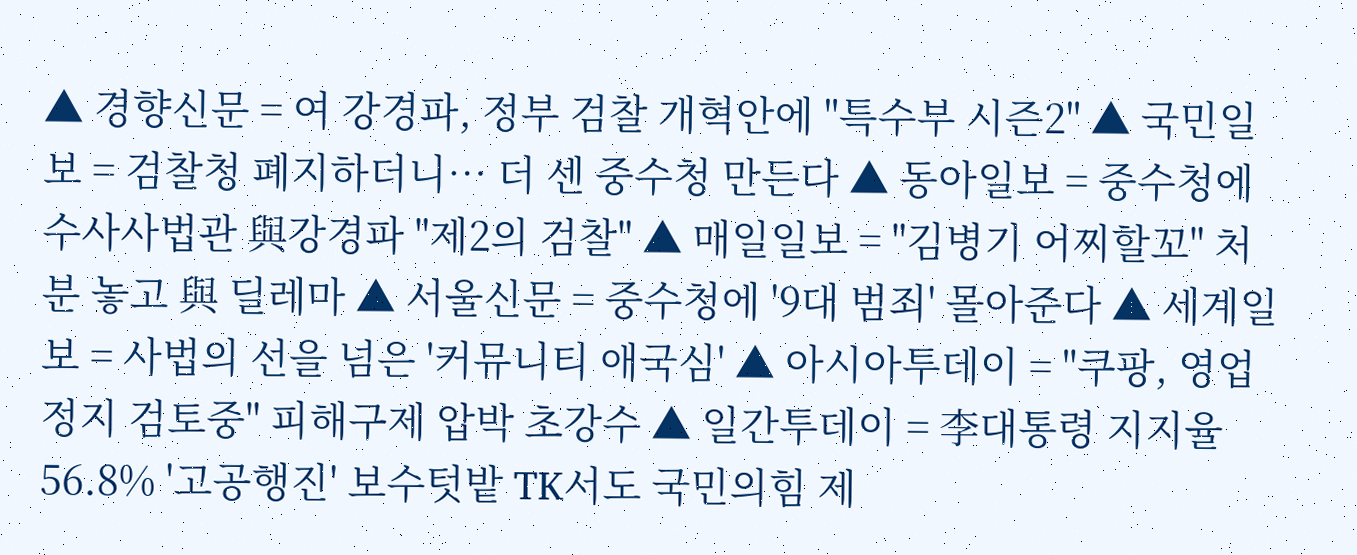▲ 경향신문 = 여 강경파, 정부 검찰 개혁안에 "특수부 시즌2" ▲ 국민일보 = 검찰청 폐지하더니… 더 센 중수청 만든다 ▲ 동아일보 = 중수청에 수사사법관 與강경파 "제2의 검찰" ▲ 매일일보 = "김병기 어찌할꼬" 처분 놓고 與 딜레마 ▲ 서울신문 = 중수청에 '9대 범죄' 몰아준다 ▲ 세계일보 = 사법의 선을 넘은 '커뮤니티 애국심' ▲ 아시아투데이 = "쿠팡, 영업정지 검토중" 피해구제 압박 초강수 ▲ 일간투데이 = 李대통령 지지율 56.8% '고공행진' 보수텃밭 TK서도 국민의힘 제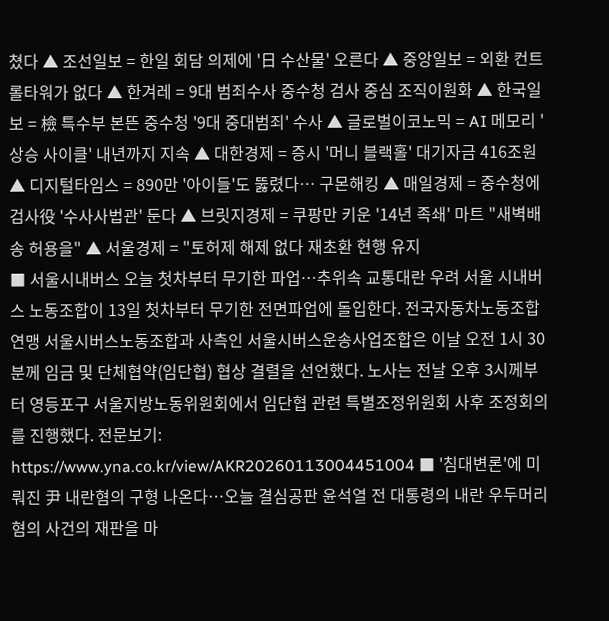쳤다 ▲ 조선일보 = 한일 회담 의제에 '日 수산물' 오른다 ▲ 중앙일보 = 외환 컨트롤타워가 없다 ▲ 한겨레 = 9대 범죄수사 중수청 검사 중심 조직이원화 ▲ 한국일보 = 檢 특수부 본뜬 중수청 '9대 중대범죄' 수사 ▲ 글로벌이코노믹 = AI 메모리 '상승 사이클' 내년까지 지속 ▲ 대한경제 = 증시 '머니 블랙홀' 대기자금 416조원 ▲ 디지털타임스 = 890만 '아이들'도 뚫렸다… 구몬해킹 ▲ 매일경제 = 중수청에 검사役 '수사사법관' 둔다 ▲ 브릿지경제 = 쿠팡만 키운 '14년 족쇄' 마트 "새벽배송 허용을" ▲ 서울경제 = "토허제 해제 없다 재초환 현행 유지
■ 서울시내버스 오늘 첫차부터 무기한 파업…추위속 교통대란 우려 서울 시내버스 노동조합이 13일 첫차부터 무기한 전면파업에 돌입한다. 전국자동차노동조합연맹 서울시버스노동조합과 사측인 서울시버스운송사업조합은 이날 오전 1시 30분께 임금 및 단체협약(임단협) 협상 결렬을 선언했다. 노사는 전날 오후 3시께부터 영등포구 서울지방노동위원회에서 임단협 관련 특별조정위원회 사후 조정회의를 진행했다. 전문보기: https://www.yna.co.kr/view/AKR20260113004451004 ■ '침대변론'에 미뤄진 尹 내란혐의 구형 나온다…오늘 결심공판 윤석열 전 대통령의 내란 우두머리 혐의 사건의 재판을 마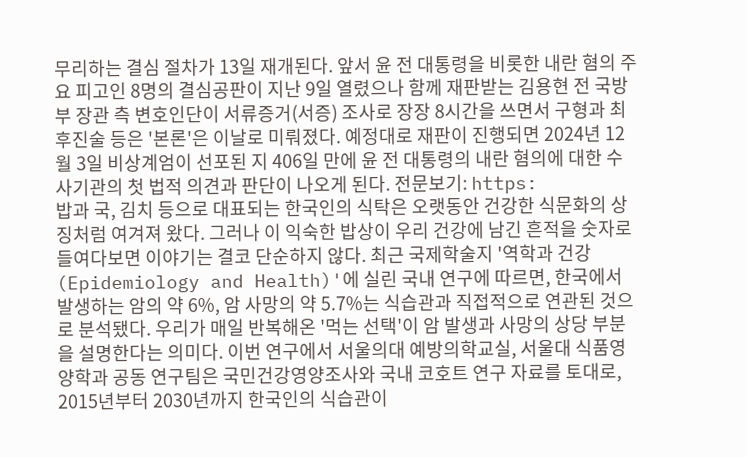무리하는 결심 절차가 13일 재개된다. 앞서 윤 전 대통령을 비롯한 내란 혐의 주요 피고인 8명의 결심공판이 지난 9일 열렸으나 함께 재판받는 김용현 전 국방부 장관 측 변호인단이 서류증거(서증) 조사로 장장 8시간을 쓰면서 구형과 최후진술 등은 '본론'은 이날로 미뤄졌다. 예정대로 재판이 진행되면 2024년 12월 3일 비상계엄이 선포된 지 406일 만에 윤 전 대통령의 내란 혐의에 대한 수사기관의 첫 법적 의견과 판단이 나오게 된다. 전문보기: https:
밥과 국, 김치 등으로 대표되는 한국인의 식탁은 오랫동안 건강한 식문화의 상징처럼 여겨져 왔다. 그러나 이 익숙한 밥상이 우리 건강에 남긴 흔적을 숫자로 들여다보면 이야기는 결코 단순하지 않다. 최근 국제학술지 '역학과 건강(Epidemiology and Health)'에 실린 국내 연구에 따르면, 한국에서 발생하는 암의 약 6%, 암 사망의 약 5.7%는 식습관과 직접적으로 연관된 것으로 분석됐다. 우리가 매일 반복해온 '먹는 선택'이 암 발생과 사망의 상당 부분을 설명한다는 의미다. 이번 연구에서 서울의대 예방의학교실, 서울대 식품영양학과 공동 연구팀은 국민건강영양조사와 국내 코호트 연구 자료를 토대로, 2015년부터 2030년까지 한국인의 식습관이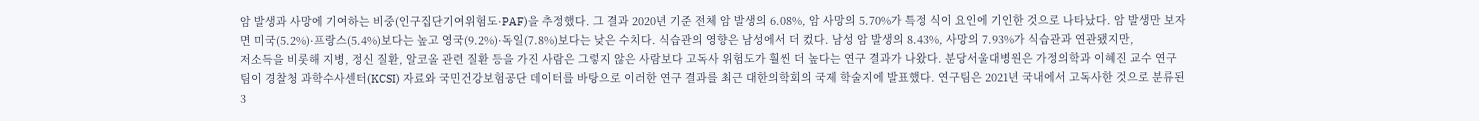암 발생과 사망에 기여하는 비중(인구집단기여위험도·PAF)을 추정했다. 그 결과 2020년 기준 전체 암 발생의 6.08%, 암 사망의 5.70%가 특정 식이 요인에 기인한 것으로 나타났다. 암 발생만 보자면 미국(5.2%)·프랑스(5.4%)보다는 높고 영국(9.2%)·독일(7.8%)보다는 낮은 수치다. 식습관의 영향은 남성에서 더 컸다. 남성 암 발생의 8.43%, 사망의 7.93%가 식습관과 연관됐지만,
저소득을 비롯해 지병, 정신 질환, 알코올 관련 질환 등을 가진 사람은 그렇지 않은 사람보다 고독사 위험도가 훨씬 더 높다는 연구 결과가 나왔다. 분당서울대병원은 가정의학과 이혜진 교수 연구팀이 경찰청 과학수사센터(KCSI) 자료와 국민건강보험공단 데이터를 바탕으로 이러한 연구 결과를 최근 대한의학회의 국제 학술지에 발표했다. 연구팀은 2021년 국내에서 고독사한 것으로 분류된 3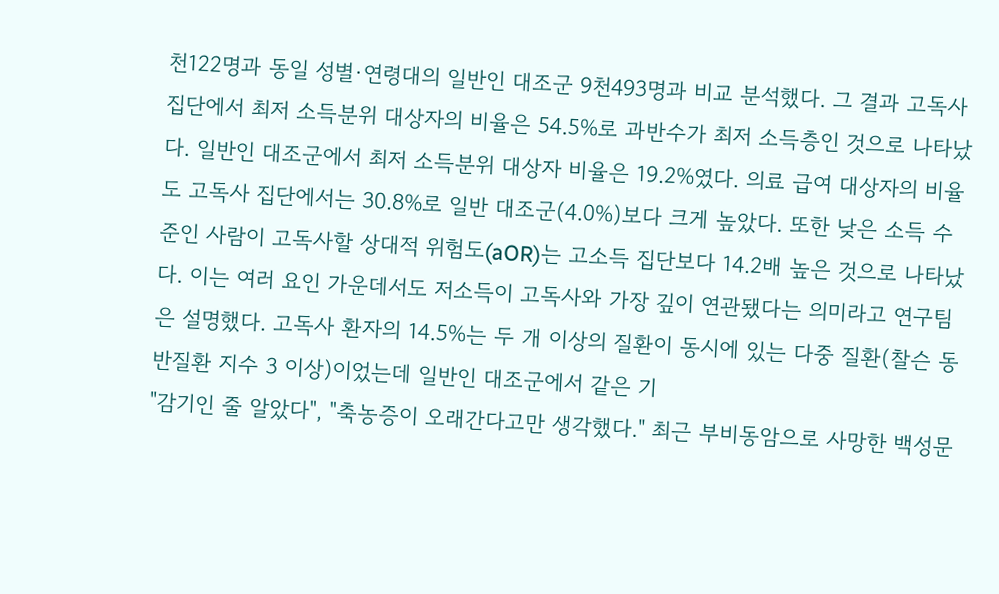천122명과 동일 성별·연령대의 일반인 대조군 9천493명과 비교 분석했다. 그 결과 고독사 집단에서 최저 소득분위 대상자의 비율은 54.5%로 과반수가 최저 소득층인 것으로 나타났다. 일반인 대조군에서 최저 소득분위 대상자 비율은 19.2%였다. 의료 급여 대상자의 비율도 고독사 집단에서는 30.8%로 일반 대조군(4.0%)보다 크게 높았다. 또한 낮은 소득 수준인 사람이 고독사할 상대적 위험도(aOR)는 고소득 집단보다 14.2배 높은 것으로 나타났다. 이는 여러 요인 가운데서도 저소득이 고독사와 가장 깊이 연관됐다는 의미라고 연구팀은 설명했다. 고독사 환자의 14.5%는 두 개 이상의 질환이 동시에 있는 다중 질환(찰슨 동반질환 지수 3 이상)이었는데 일반인 대조군에서 같은 기
"감기인 줄 알았다", "축농증이 오래간다고만 생각했다." 최근 부비동암으로 사망한 백성문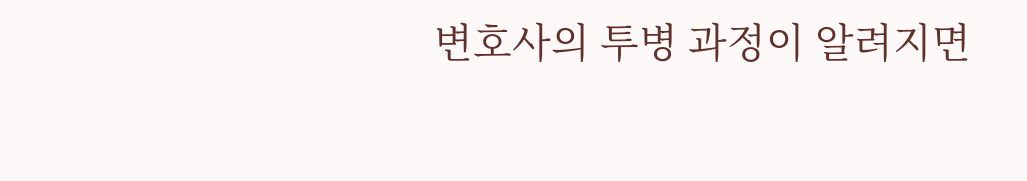변호사의 투병 과정이 알려지면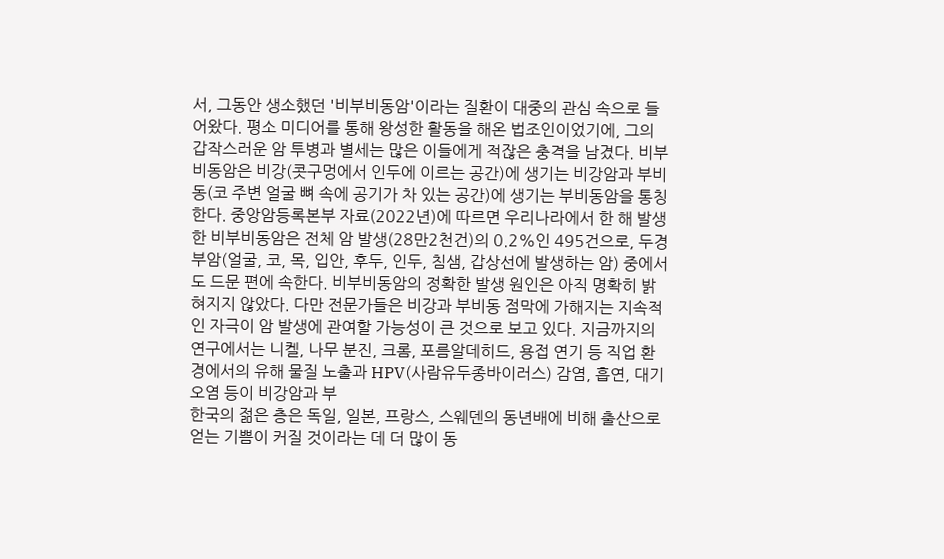서, 그동안 생소했던 '비부비동암'이라는 질환이 대중의 관심 속으로 들어왔다. 평소 미디어를 통해 왕성한 활동을 해온 법조인이었기에, 그의 갑작스러운 암 투병과 별세는 많은 이들에게 적잖은 충격을 남겼다. 비부비동암은 비강(콧구멍에서 인두에 이르는 공간)에 생기는 비강암과 부비동(코 주변 얼굴 뼈 속에 공기가 차 있는 공간)에 생기는 부비동암을 통칭한다. 중앙암등록본부 자료(2022년)에 따르면 우리나라에서 한 해 발생한 비부비동암은 전체 암 발생(28만2천건)의 0.2%인 495건으로, 두경부암(얼굴, 코, 목, 입안, 후두, 인두, 침샘, 갑상선에 발생하는 암) 중에서도 드문 편에 속한다. 비부비동암의 정확한 발생 원인은 아직 명확히 밝혀지지 않았다. 다만 전문가들은 비강과 부비동 점막에 가해지는 지속적인 자극이 암 발생에 관여할 가능성이 큰 것으로 보고 있다. 지금까지의 연구에서는 니켈, 나무 분진, 크롬, 포름알데히드, 용접 연기 등 직업 환경에서의 유해 물질 노출과 HPV(사람유두종바이러스) 감염, 흡연, 대기오염 등이 비강암과 부
한국의 젊은 층은 독일, 일본, 프랑스, 스웨덴의 동년배에 비해 출산으로 얻는 기쁨이 커질 것이라는 데 더 많이 동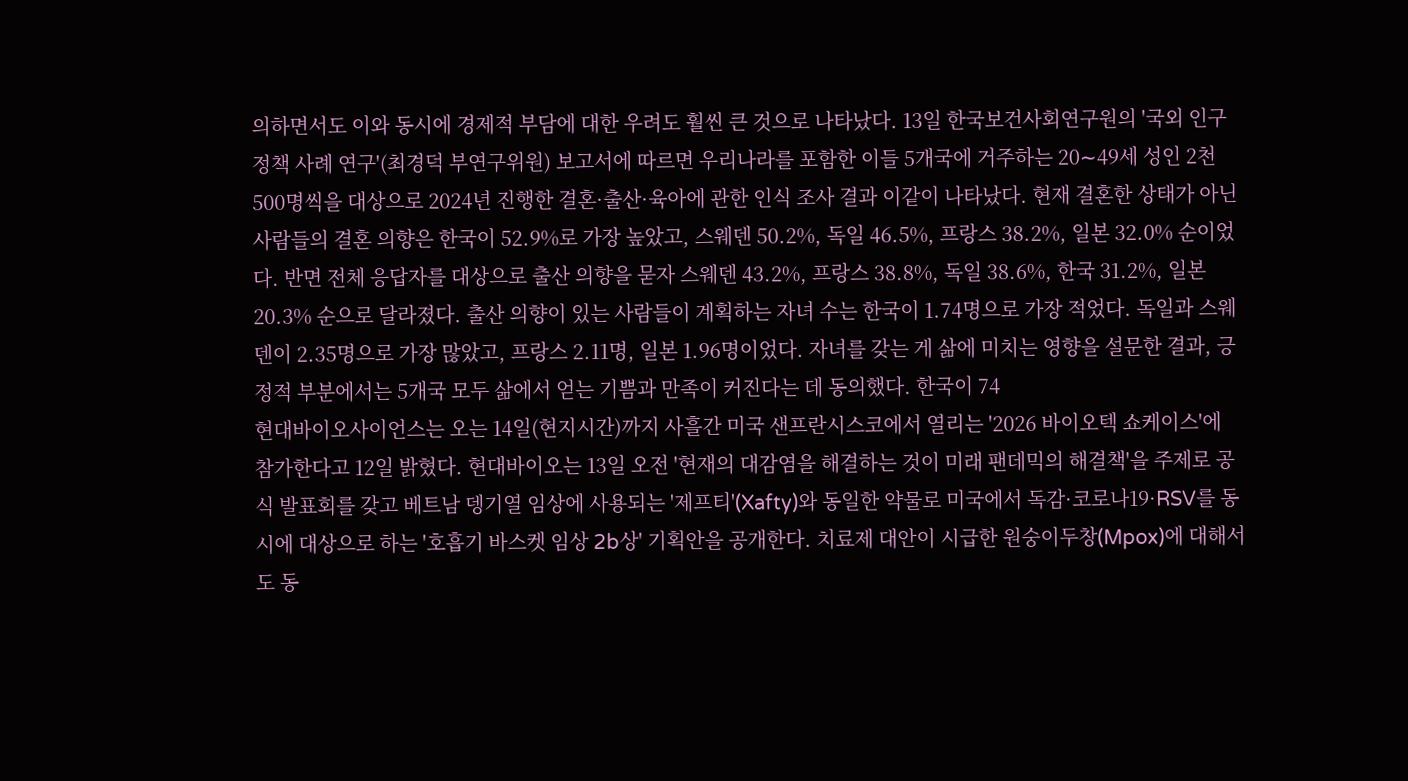의하면서도 이와 동시에 경제적 부담에 대한 우려도 훨씬 큰 것으로 나타났다. 13일 한국보건사회연구원의 '국외 인구정책 사례 연구'(최경덕 부연구위원) 보고서에 따르면 우리나라를 포함한 이들 5개국에 거주하는 20∼49세 성인 2천500명씩을 대상으로 2024년 진행한 결혼·출산·육아에 관한 인식 조사 결과 이같이 나타났다. 현재 결혼한 상태가 아닌 사람들의 결혼 의향은 한국이 52.9%로 가장 높았고, 스웨덴 50.2%, 독일 46.5%, 프랑스 38.2%, 일본 32.0% 순이었다. 반면 전체 응답자를 대상으로 출산 의향을 묻자 스웨덴 43.2%, 프랑스 38.8%, 독일 38.6%, 한국 31.2%, 일본 20.3% 순으로 달라졌다. 출산 의향이 있는 사람들이 계획하는 자녀 수는 한국이 1.74명으로 가장 적었다. 독일과 스웨덴이 2.35명으로 가장 많았고, 프랑스 2.11명, 일본 1.96명이었다. 자녀를 갖는 게 삶에 미치는 영향을 설문한 결과, 긍정적 부분에서는 5개국 모두 삶에서 얻는 기쁨과 만족이 커진다는 데 동의했다. 한국이 74
현대바이오사이언스는 오는 14일(현지시간)까지 사흘간 미국 샌프란시스코에서 열리는 '2026 바이오텍 쇼케이스'에 참가한다고 12일 밝혔다. 현대바이오는 13일 오전 '현재의 대감염을 해결하는 것이 미래 팬데믹의 해결책'을 주제로 공식 발표회를 갖고 베트남 뎅기열 임상에 사용되는 '제프티'(Xafty)와 동일한 약물로 미국에서 독감·코로나19·RSV를 동시에 대상으로 하는 '호흡기 바스켓 임상 2b상' 기획안을 공개한다. 치료제 대안이 시급한 원숭이두창(Mpox)에 대해서도 동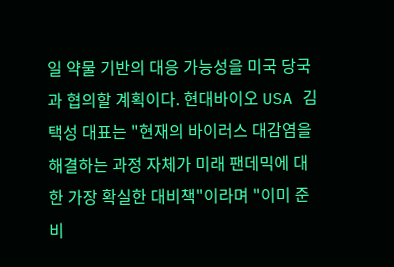일 약물 기반의 대응 가능성을 미국 당국과 협의할 계획이다. 현대바이오 USA 김택성 대표는 "현재의 바이러스 대감염을 해결하는 과정 자체가 미래 팬데믹에 대한 가장 확실한 대비책"이라며 "이미 준비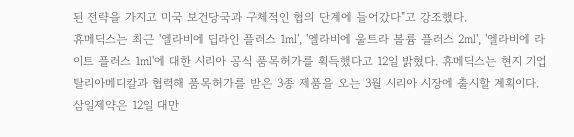된 전략을 가지고 미국 보건당국과 구체적인 협의 단계에 들어갔다"고 강조했다.
휴메딕스는 최근 '엘라비에 딥라인 플러스 1㎖', '엘라비에 울트라 볼륨 플러스 2㎖', '엘라비에 라이트 플러스 1㎖'에 대한 시리아 공식 품목허가를 획득했다고 12일 밝혔다. 휴메딕스는 현지 기업 탈리아메디칼과 협력해 품목허가를 받은 3종 제품을 오는 3월 시리아 시장에 출시할 계획이다.
삼일제약은 12일 대만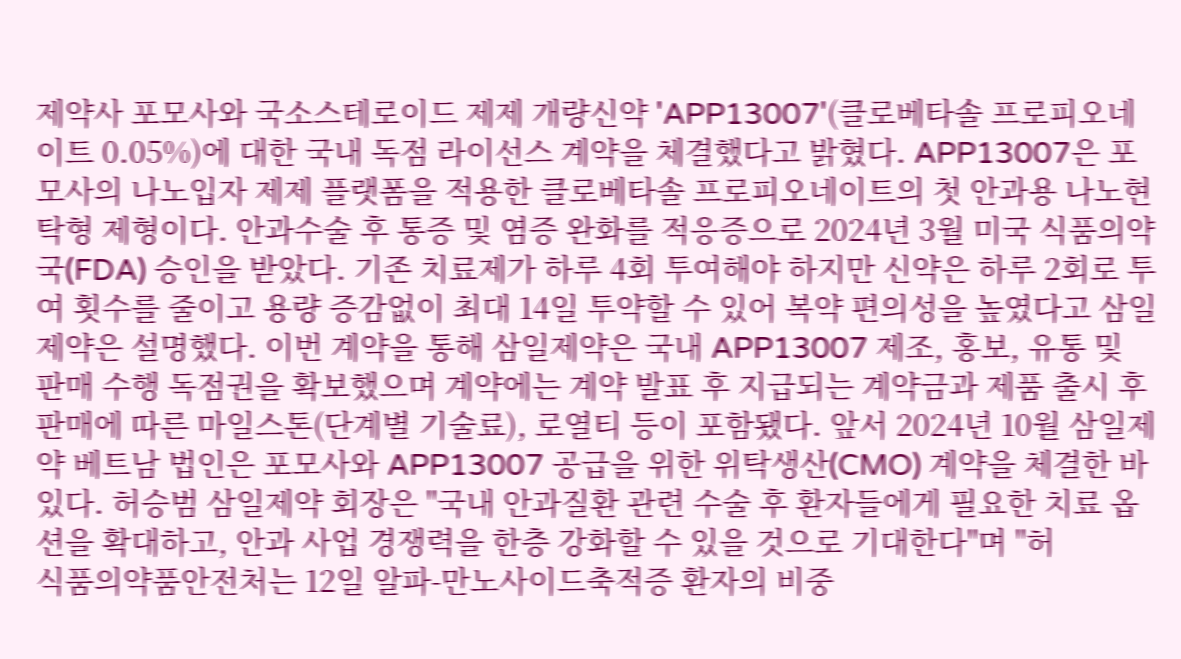제약사 포모사와 국소스테로이드 제제 개량신약 'APP13007'(클로베타솔 프로피오네이트 0.05%)에 대한 국내 독점 라이선스 계약을 체결했다고 밝혔다. APP13007은 포모사의 나노입자 제제 플랫폼을 적용한 클로베타솔 프로피오네이트의 첫 안과용 나노현탁형 제형이다. 안과수술 후 통증 및 염증 완화를 적응증으로 2024년 3월 미국 식품의약국(FDA) 승인을 받았다. 기존 치료제가 하루 4회 투여해야 하지만 신약은 하루 2회로 투여 횟수를 줄이고 용량 증감없이 최대 14일 투약할 수 있어 복약 편의성을 높였다고 삼일제약은 설명했다. 이번 계약을 통해 삼일제약은 국내 APP13007 제조, 홍보, 유통 및 판매 수행 독점권을 확보했으며 계약에는 계약 발표 후 지급되는 계약금과 제품 출시 후 판매에 따른 마일스톤(단계별 기술료), 로열티 등이 포함됐다. 앞서 2024년 10월 삼일제약 베트남 법인은 포모사와 APP13007 공급을 위한 위탁생산(CMO) 계약을 체결한 바 있다. 허승범 삼일제약 회장은 "국내 안과질환 관련 수술 후 환자들에게 필요한 치료 옵션을 확대하고, 안과 사업 경쟁력을 한층 강화할 수 있을 것으로 기대한다"며 "허
식품의약품안전처는 12일 알파-만노사이드축적증 환자의 비중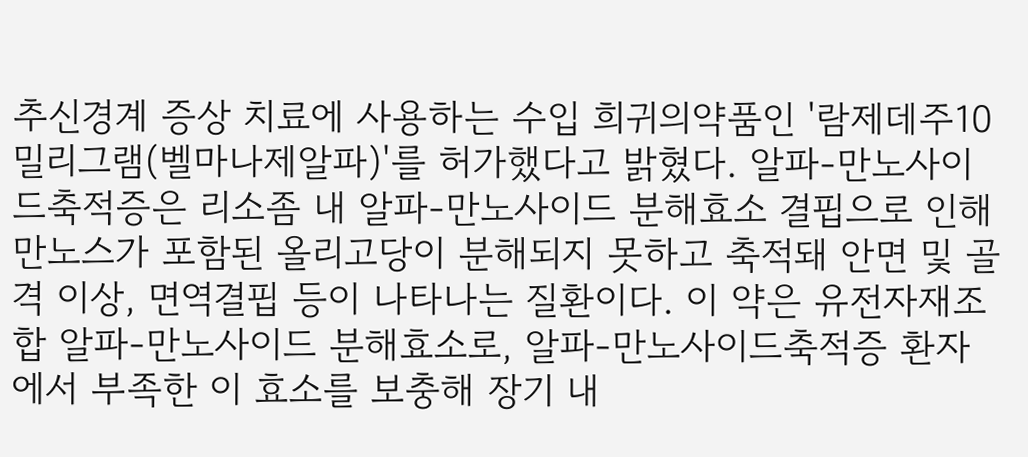추신경계 증상 치료에 사용하는 수입 희귀의약품인 '람제데주10밀리그램(벨마나제알파)'를 허가했다고 밝혔다. 알파-만노사이드축적증은 리소좀 내 알파-만노사이드 분해효소 결핍으로 인해 만노스가 포함된 올리고당이 분해되지 못하고 축적돼 안면 및 골격 이상, 면역결핍 등이 나타나는 질환이다. 이 약은 유전자재조합 알파-만노사이드 분해효소로, 알파-만노사이드축적증 환자에서 부족한 이 효소를 보충해 장기 내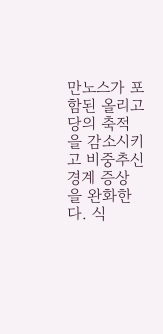만노스가 포함된 올리고당의 축적을 감소시키고 비중추신경계 증상을 완화한다. 식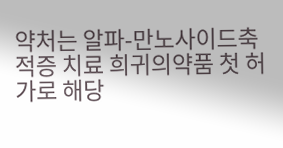약처는 알파-만노사이드축적증 치료 희귀의약품 첫 허가로 해당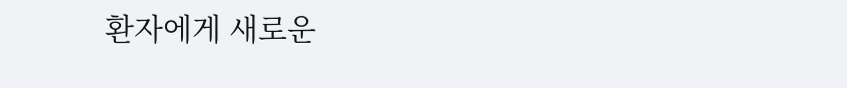환자에게 새로운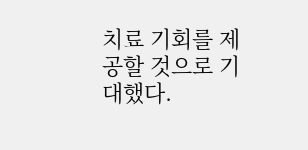치료 기회를 제공할 것으로 기대했다.